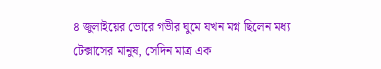৪ জুলাইয়ের ভোরে গভীর ঘুমে যখন মগ্ন ছিলেন মধ্য টেক্সাসের মানুষ, সেদিন মাত্র এক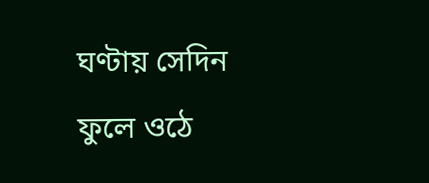ঘণ্টায় সেদিন ফুলে ওঠে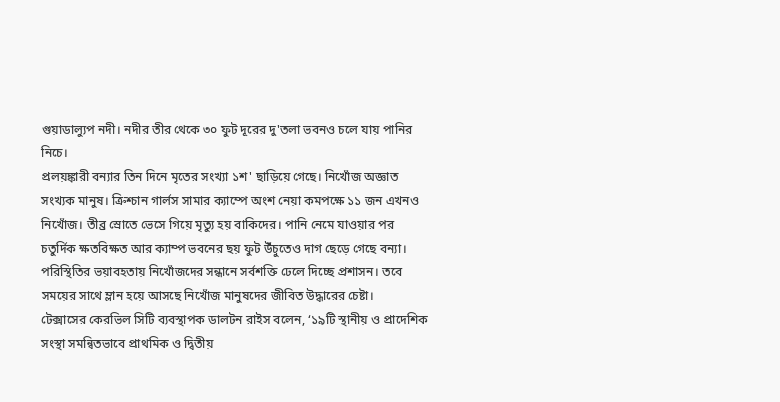গুয়াডাল্যুপ নদী। নদীর তীর থেকে ৩০ ফুট দূরের দু'তলা ভবনও চলে যায় পানির নিচে।
প্রলয়ঙ্কারী বন্যার তিন দিনে মৃতের সংখ্যা ১শ' ছাড়িয়ে গেছে। নিখোঁজ অজ্ঞাত সংখ্যক মানুষ। ক্রিশ্চান গার্লস সামার ক্যাম্পে অংশ নেয়া কমপক্ষে ১১ জন এখনও নিখোঁজ। তীব্র স্রোতে ভেসে গিয়ে মৃত্যু হয় বাকিদের। পানি নেমে যাওয়ার পর চতুর্দিক ক্ষতবিক্ষত আর ক্যাম্প ভবনের ছয় ফুট উঁচুতেও দাগ ছেড়ে গেছে বন্যা। পরিস্থিতির ভয়াবহতায় নিখোঁজদের সন্ধানে সর্বশক্তি ঢেলে দিচ্ছে প্রশাসন। তবে সময়ের সাথে ম্লান হয়ে আসছে নিখোঁজ মানুষদের জীবিত উদ্ধারের চেষ্টা।
টেক্সাসের কেরভিল সিটি ব্যবস্থাপক ডালটন রাইস বলেন, ‘১৯টি স্থানীয় ও প্রাদেশিক সংস্থা সমন্বিতভাবে প্রাথমিক ও দ্বিতীয়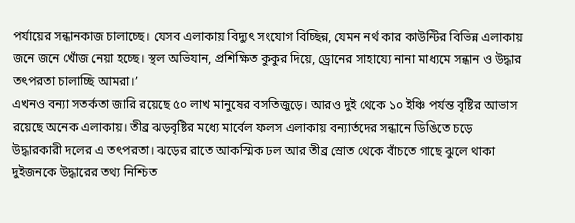পর্যায়ের সন্ধানকাজ চালাচ্ছে। যেসব এলাকায় বিদ্যুৎ সংযোগ বিচ্ছিন্ন, যেমন নর্থ কার কাউন্টির বিভিন্ন এলাকায় জনে জনে খোঁজ নেয়া হচ্ছে। স্থল অভিযান, প্রশিক্ষিত কুকুর দিয়ে, ড্রোনের সাহায্যে নানা মাধ্যমে সন্ধান ও উদ্ধার তৎপরতা চালাচ্ছি আমরা।’
এখনও বন্যা সতর্কতা জারি রয়েছে ৫০ লাখ মানুষের বসতিজুড়ে। আরও দুই থেকে ১০ ইঞ্চি পর্যন্ত বৃষ্টির আভাস রয়েছে অনেক এলাকায়। তীব্র ঝড়বৃষ্টির মধ্যে মার্বেল ফলস এলাকায় বন্যার্তদের সন্ধানে ডিঙিতে চড়ে উদ্ধারকারী দলের এ তৎপরতা। ঝড়ের রাতে আকস্মিক ঢল আর তীব্র স্রোত থেকে বাঁচতে গাছে ঝুলে থাকা দুইজনকে উদ্ধারের তথ্য নিশ্চিত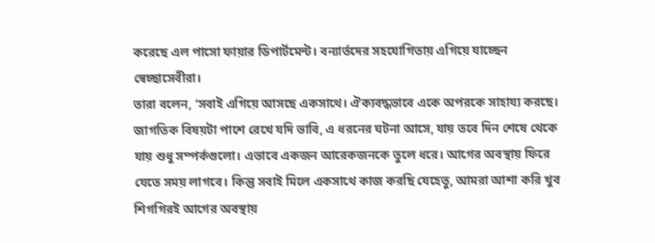করেছে এল পাসো ফায়ার ডিপার্টমেন্ট। বন্যার্তদের সহযোগিতায় এগিয়ে যাচ্ছেন স্বেচ্ছাসেবীরা।
তারা বলেন, ‘সবাই এগিয়ে আসছে একসাথে। ঐক্যবদ্ধভাবে একে অপরকে সাহায্য করছে। জাগতিক বিষয়টা পাশে রেখে যদি ভাবি, এ ধরনের ঘটনা আসে, যায় তবে দিন শেষে থেকে যায় শুধু সম্পর্কগুলো। এভাবে একজন আরেকজনকে তুলে ধরে। আগের অবস্থায় ফিরে যেতে সময় লাগবে। কিন্তু সবাই মিলে একসাথে কাজ করছি যেহেতু, আমরা আশা করি খুব শিগগিরই আগের অবস্থায়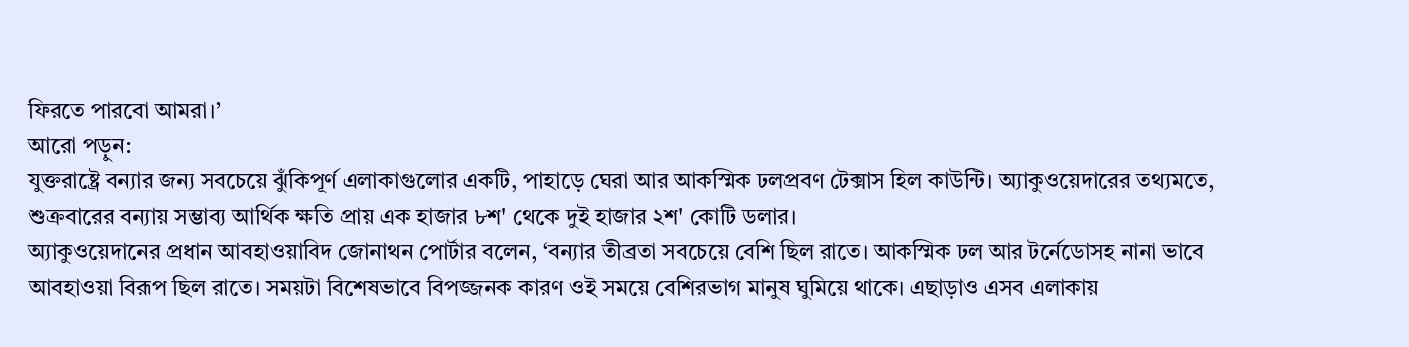ফিরতে পারবো আমরা।’
আরো পড়ুন:
যুক্তরাষ্ট্রে বন্যার জন্য সবচেয়ে ঝুঁকিপূর্ণ এলাকাগুলোর একটি, পাহাড়ে ঘেরা আর আকস্মিক ঢলপ্রবণ টেক্সাস হিল কাউন্টি। অ্যাকুওয়েদারের তথ্যমতে, শুক্রবারের বন্যায় সম্ভাব্য আর্থিক ক্ষতি প্রায় এক হাজার ৮শ' থেকে দুই হাজার ২শ' কোটি ডলার।
অ্যাকুওয়েদানের প্রধান আবহাওয়াবিদ জোনাথন পোর্টার বলেন, ‘বন্যার তীব্রতা সবচেয়ে বেশি ছিল রাতে। আকস্মিক ঢল আর টর্নেডোসহ নানা ভাবে আবহাওয়া বিরূপ ছিল রাতে। সময়টা বিশেষভাবে বিপজ্জনক কারণ ওই সময়ে বেশিরভাগ মানুষ ঘুমিয়ে থাকে। এছাড়াও এসব এলাকায়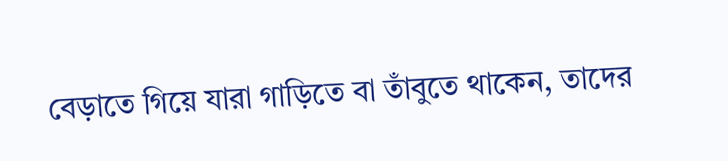বেড়াতে গিয়ে যারা গাড়িতে বা তাঁবুতে থাকেন, তাদের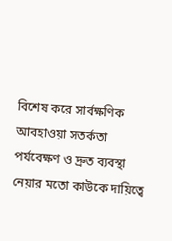বিশেষ করে সার্বক্ষণিক আবহাওয়া সতর্কতা পর্যবেক্ষণ ও দ্রুত ব্যবস্থা নেয়ার মতো কাউকে দায়িত্বে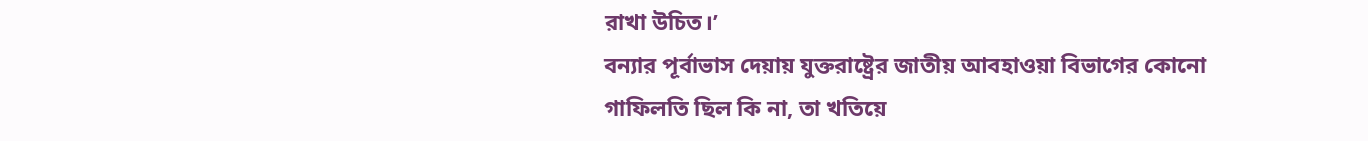রাখা উচিত।’
বন্যার পূর্বাভাস দেয়ায় যুক্তরাষ্ট্রের জাতীয় আবহাওয়া বিভাগের কোনো গাফিলতি ছিল কি না, তা খতিয়ে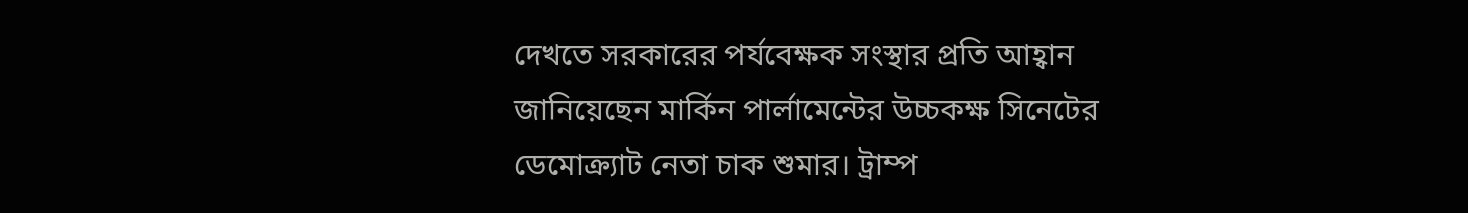দেখতে সরকারের পর্যবেক্ষক সংস্থার প্রতি আহ্বান জানিয়েছেন মার্কিন পার্লামেন্টের উচ্চকক্ষ সিনেটের ডেমোক্র্যাট নেতা চাক শুমার। ট্রাম্প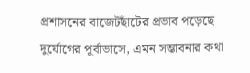প্রশাসনের বাজেটছাঁটের প্রভাব পড়েছে দুর্যোগের পূর্বাভাসে, এমন সম্ভাবনার কথা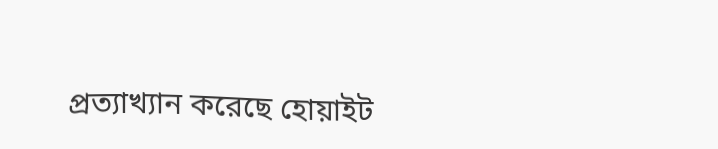প্রত্যাখ্যান করেছে হোয়াইট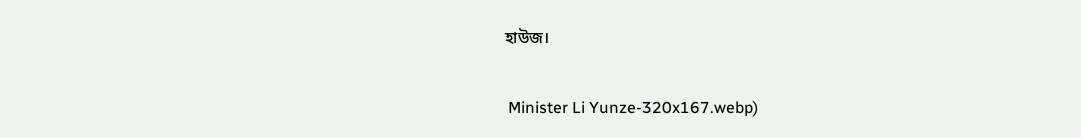হাউজ।

 Minister Li Yunze-320x167.webp)